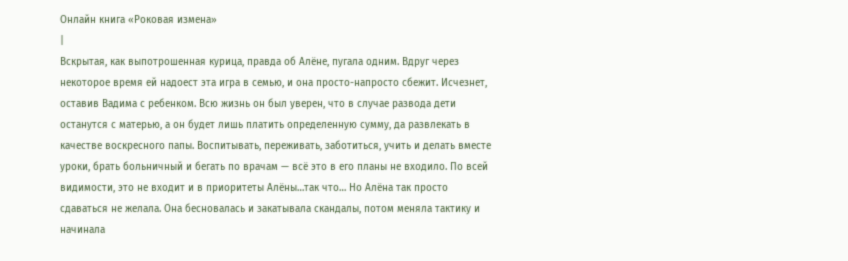Онлайн книга «Роковая измена»
|
Вскрытая, как выпотрошенная курица, правда об Алёне, пугала одним. Вдруг через некоторое время ей надоест эта игра в семью, и она просто-напросто сбежит. Исчезнет, оставив Вадима с ребенком. Всю жизнь он был уверен, что в случае развода дети останутся с матерью, а он будет лишь платить определенную сумму, да развлекать в качестве воскресного папы. Воспитывать, переживать, заботиться, учить и делать вместе уроки, брать больничный и бегать по врачам — всё это в его планы не входило. По всей видимости, это не входит и в приоритеты Алёны…так что… Но Алёна так просто сдаваться не желала. Она бесновалась и закатывала скандалы, потом меняла тактику и начинала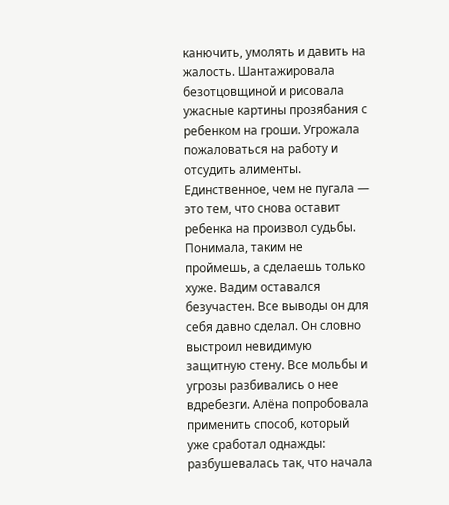канючить, умолять и давить на жалость. Шантажировала безотцовщиной и рисовала ужасные картины прозябания с ребенком на гроши. Угрожала пожаловаться на работу и отсудить алименты. Единственное, чем не пугала — это тем, что снова оставит ребенка на произвол судьбы. Понимала, таким не проймешь, а сделаешь только хуже. Вадим оставался безучастен. Все выводы он для себя давно сделал. Он словно выстроил невидимую защитную стену. Все мольбы и угрозы разбивались о нее вдребезги. Алёна попробовала применить способ, который уже сработал однажды: разбушевалась так, что начала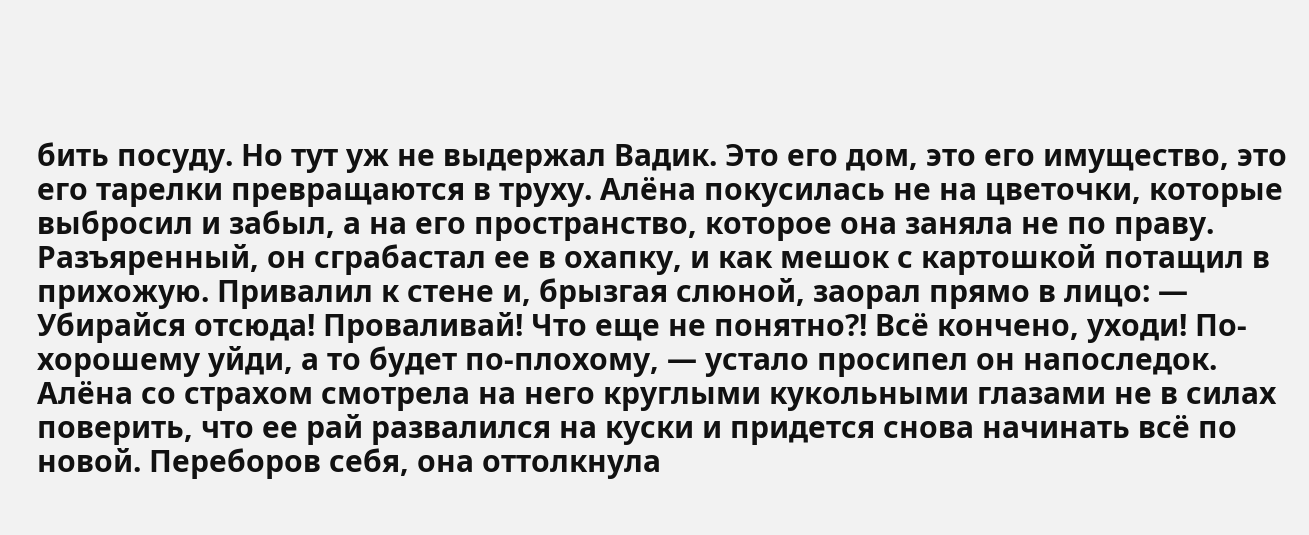бить посуду. Но тут уж не выдержал Вадик. Это его дом, это его имущество, это его тарелки превращаются в труху. Алёна покусилась не на цветочки, которые выбросил и забыл, а на его пространство, которое она заняла не по праву. Разъяренный, он сграбастал ее в охапку, и как мешок с картошкой потащил в прихожую. Привалил к стене и, брызгая слюной, заорал прямо в лицо: — Убирайся отсюда! Проваливай! Что еще не понятно?! Всё кончено, уходи! По-хорошему уйди, а то будет по-плохому, — устало просипел он напоследок. Алёна со страхом смотрела на него круглыми кукольными глазами не в силах поверить, что ее рай развалился на куски и придется снова начинать всё по новой. Переборов себя, она оттолкнула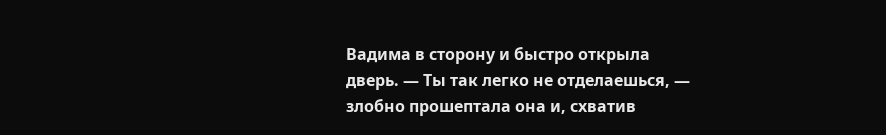Вадима в сторону и быстро открыла дверь. — Ты так легко не отделаешься, — злобно прошептала она и, схватив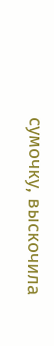сумочку, выскочила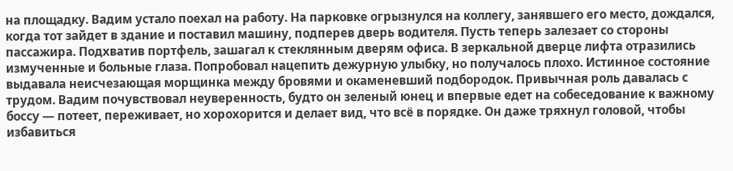на площадку. Вадим устало поехал на работу. На парковке огрызнулся на коллегу, занявшего его место, дождался, когда тот зайдет в здание и поставил машину, подперев дверь водителя. Пусть теперь залезает со стороны пассажира. Подхватив портфель, зашагал к стеклянным дверям офиса. В зеркальной дверце лифта отразились измученные и больные глаза. Попробовал нацепить дежурную улыбку, но получалось плохо. Истинное состояние выдавала неисчезающая морщинка между бровями и окаменевший подбородок. Привычная роль давалась с трудом. Вадим почувствовал неуверенность, будто он зеленый юнец и впервые едет на собеседование к важному боссу — потеет, переживает, но хорохорится и делает вид, что всё в порядке. Он даже тряхнул головой, чтобы избавиться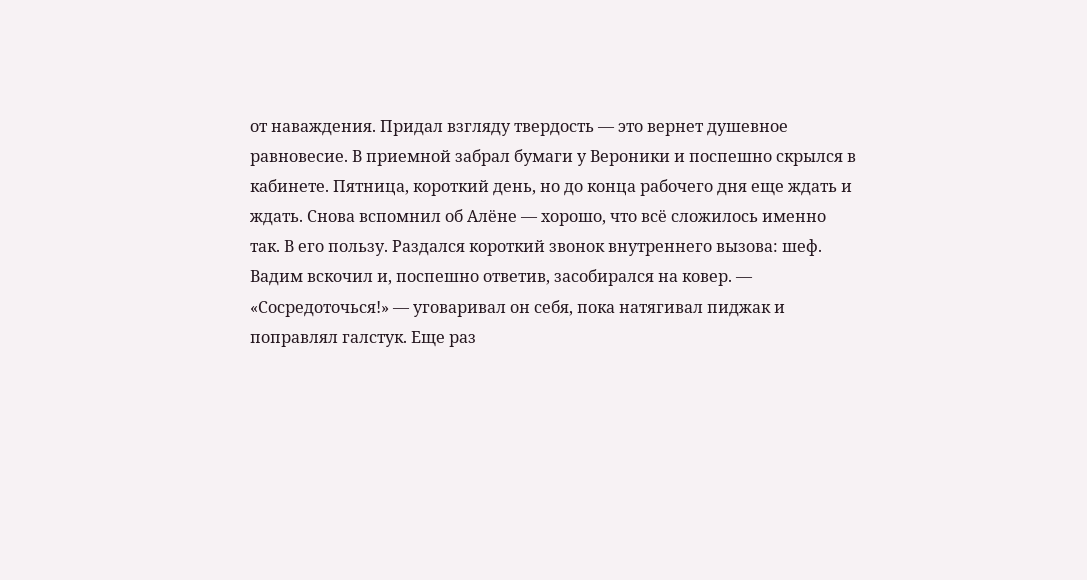от наваждения. Придал взгляду твердость — это вернет душевное равновесие. В приемной забрал бумаги у Вероники и поспешно скрылся в кабинете. Пятница, короткий день, но до конца рабочего дня еще ждать и ждать. Снова вспомнил об Алёне — хорошо, что всё сложилось именно так. В его пользу. Раздался короткий звонок внутреннего вызова: шеф. Вадим вскочил и, поспешно ответив, засобирался на ковер. — «Сосредоточься!» — уговаривал он себя, пока натягивал пиджак и поправлял галстук. Еще раз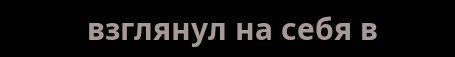взглянул на себя в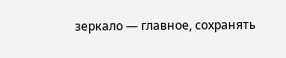зеркало — главное, сохранять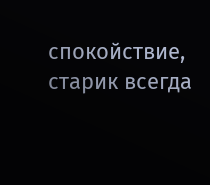спокойствие, старик всегда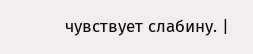чувствует слабину. |